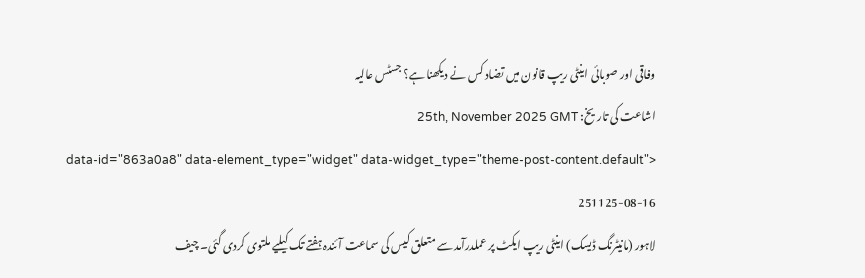وفاقی اور صوبائی اینٹی ریپ قانون میں تضاد کس نے دیکھنا ہے؟ جسٹس عالیہ
اشاعت کی تاریخ: 25th, November 2025 GMT
data-id="863a0a8" data-element_type="widget" data-widget_type="theme-post-content.default">
251125-08-16
لاہور (مانیٹرنگ ڈیسک) اینٹی ریپ ایکٹ پر عملدرآمد سے متعلق کیس کی سماعت آئندہ ہفتے تک کیلیے ملتوی کردی گئی۔ چیف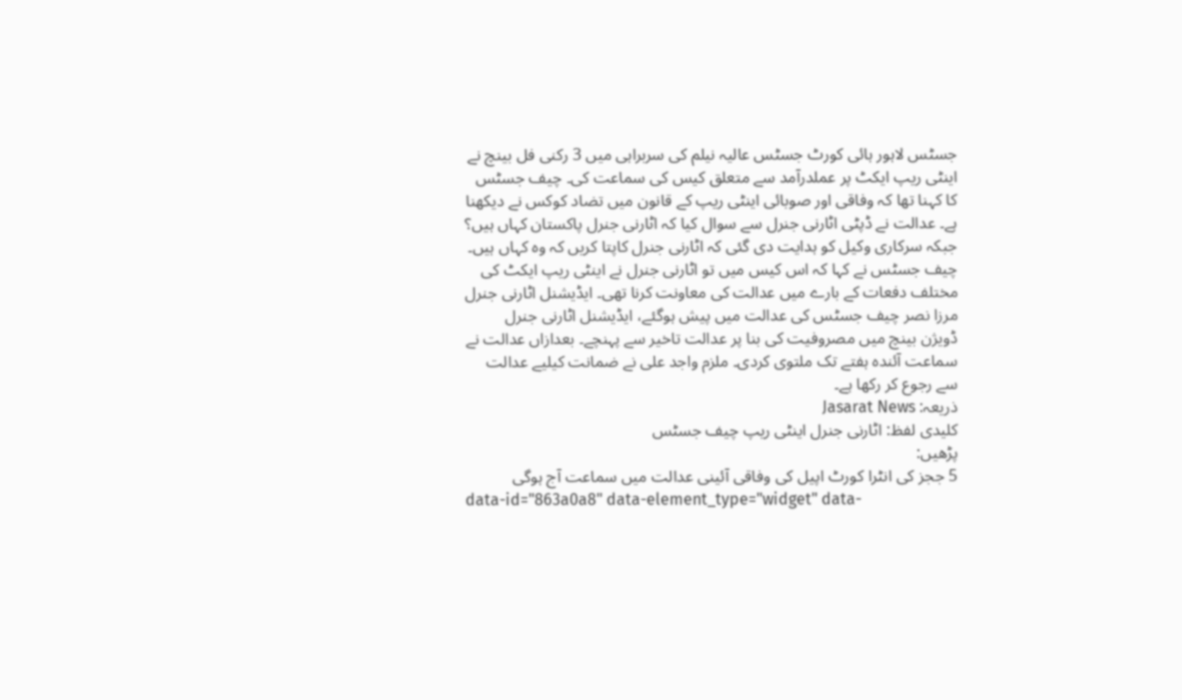جسٹس لاہور ہائی کورٹ جسٹس عالیہ نیلم کی سربراہی میں 3 رکنی فل بینچ نے اینٹی ریپ ایکٹ پر عملدرآمد سے متعلق کیس کی سماعت کی۔ چیف جسٹس کا کہنا تھا کہ وفاقی اور صوبائی اینٹی ریپ کے قانون میں تضاد کوکس نے دیکھنا ہے۔ عدالت نے ڈپٹی اٹارنی جنرل سے سوال کیا کہ اٹارنی جنرل پاکستان کہاں ہیں؟ جبکہ سرکاری وکیل کو ہدایت دی گئی کہ اٹارنی جنرل کاپتا کریں کہ وہ کہاں ہیں۔ چیف جسٹس نے کہا کہ اس کیس میں تو اٹارنی جنرل نے اینٹی ریپ ایکٹ کی مختلف دفعات کے بارے میں عدالت کی معاونت کرنا تھی۔ ایڈیشنل اٹارنی جنرل مرزا نصر چیف جسٹس کی عدالت میں پیش ہوگئے، ایڈیشنل اٹارنی جنرل ڈویژن بینچ میں مصروفیت کی بنا پر عدالت تاخیر سے پہنچے۔ بعدازاں عدالت نے سماعت آئندہ ہفتے تک ملتوی کردی۔ ملزم واجد علی نے ضمانت کیلیے عدالت سے رجوع کر رکھا ہے۔
ذریعہ: Jasarat News
کلیدی لفظ: اٹارنی جنرل اینٹی ریپ چیف جسٹس
پڑھیں:
5 ججز کی انٹرا کورٹ اپیل کی وفاقی آئینی عدالت میں سماعت آج ہوگی
data-id="863a0a8" data-element_type="widget" data-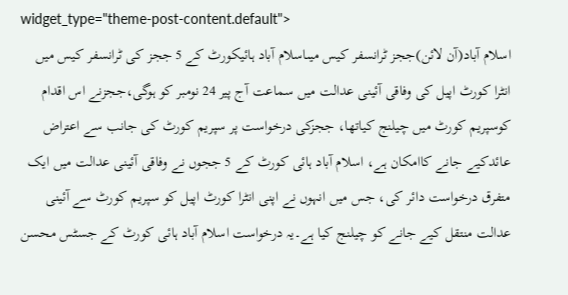widget_type="theme-post-content.default">
اسلام آباد(آن لائن)ججز ٹرانسفر کیس میںاسلام آباد ہائیکورٹ کے 5 ججز کی ٹرانسفر کیس میں انٹرا کورٹ اپیل کی وفاقی آئینی عدالت میں سماعت آج پیر 24 نومبر کو ہوگی،ججزنے اس اقدام کوسپریم کورٹ میں چیلنج کیاتھا، ججزکی درخواست پر سپریم کورٹ کی جانب سے اعتراض عائدکیے جانے کاامکان ہے، اسلام آباد ہائی کورٹ کے 5 ججوں نے وفاقی آئینی عدالت میں ایک متفرق درخواست دائر کی، جس میں انہوں نے اپنی انٹرا کورٹ اپیل کو سپریم کورٹ سے آئینی عدالت منتقل کیے جانے کو چیلنج کیا ہے۔یہ درخواست اسلام آباد ہائی کورٹ کے جسٹس محسن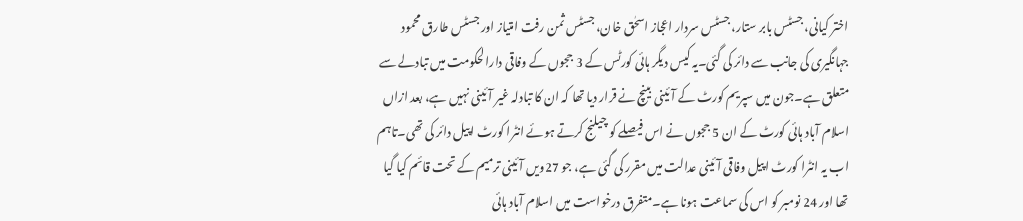اختر کیانی، جسٹس بابر ستار، جسٹس سردار اعجاز اسحٰق خان، جسٹس ثمن رفت امتیاز اور جسٹس طارق محمود جہانگیری کی جانب سے دائر کی گئی۔یہ کیس دیگر ہائی کورٹس کے 3 ججوں کے وفاقی دارالحکومت میں تبادلے سے متعلق ہے۔جون میں سپریم کورٹ کے آئینی بینچ نے قرار دیا تھا کہ ان کا تبادلہ غیر آئینی نہیں ہے، بعد ازاں اسلام آباد ہائی کورٹ کے ان 5 ججوں نے اس فیصلے کو چیلنج کرتے ہوئے انٹرا کورٹ اپیل دائر کی تھی۔تاہم اب یہ انٹرا کورٹ اپیل وفاقی آئینی عدالت میں مقرر کی گئی ہے، جو 27ویں آئینی ترمیم کے تحت قائم کیا گیا تھا اور 24 نومبر کو اس کی سماعت ہونا ہے۔متفرق درخواست میں اسلام آباد ہائی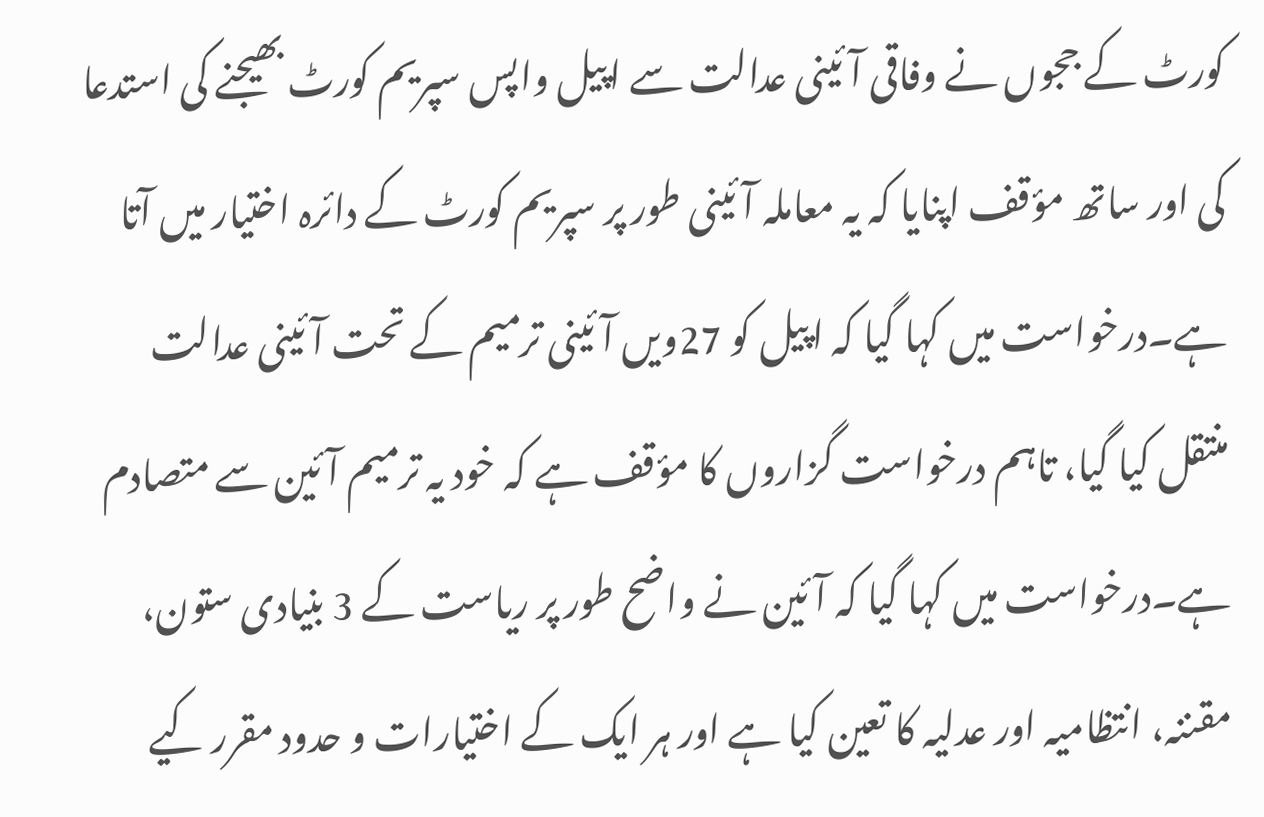کورٹ کے ججوں نے وفاقی آئینی عدالت سے اپیل واپس سپریم کورٹ بھیجنے کی استدعا کی اور ساتھ مؤقف اپنایا کہ یہ معاملہ آئینی طور پر سپریم کورٹ کے دائرہ اختیار میں آتا ہے۔درخواست میں کہا گیا کہ اپیل کو 27ویں آئینی ترمیم کے تحت آئینی عدالت منتقل کیا گیا، تاہم درخواست گزاروں کا مؤقف ہے کہ خود یہ ترمیم آئین سے متصادم ہے۔درخواست میں کہا گیا کہ آئین نے واضح طور پر ریاست کے 3 بنیادی ستون، مقننہ، انتظامیہ اور عدلیہ کا تعین کیا ہے اور ہر ایک کے اختیارات و حدود مقرر کیے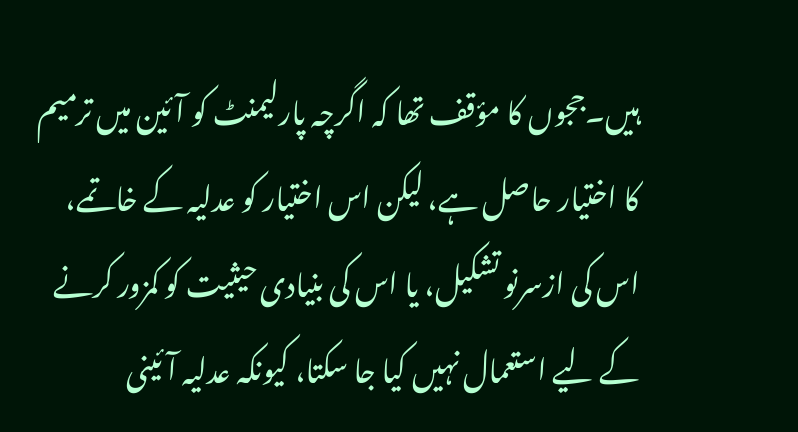ہیں۔ججوں کا مؤقف تھا کہ اگرچہ پارلیمنٹ کو آئین میں ترمیم کا اختیار حاصل ہے، لیکن اس اختیار کو عدلیہ کے خاتمے، اس کی ازسرنو تشکیل، یا اس کی بنیادی حیثیت کو کمزور کرنے کے لیے استعمال نہیں کیا جا سکتا، کیونکہ عدلیہ آئینی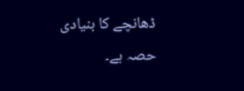ڈھانچے کا بنیادی حصہ ہے۔